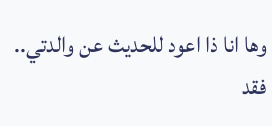وها انا ذا اعود للحديث عن والدتي..
فقد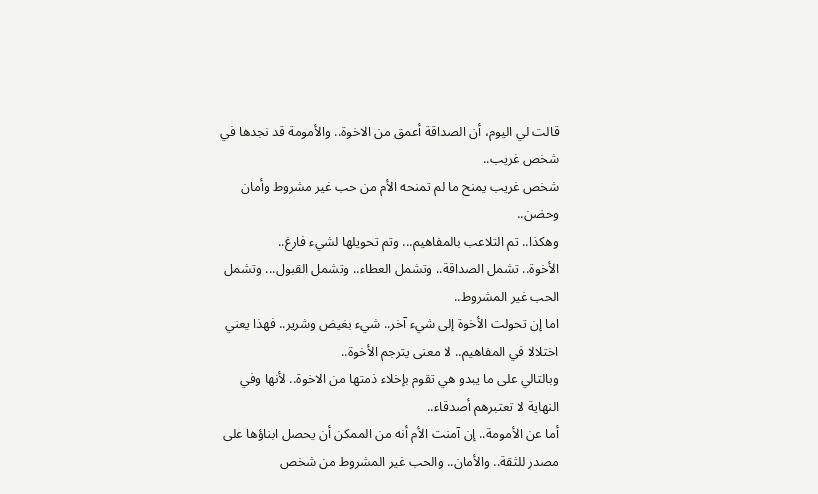قالت لي اليوم، أن الصداقة أعمق من الاخوة.. والأمومة قد نجدها في شخص غريب..
شخص غريب يمنح ما لم تمنحه الأم من حب غير مشروط وأمان وحضن..
وهكذا.. تم التلاعب بالمفاهيم... وتم تحويلها لشيء فارغ..
الأخوة.. تشمل الصداقة.. وتشمل العطاء.. وتشمل القبول... وتشمل الحب غير المشروط..
اما إن تحولت الأخوة إلى شيء آخر.. شيء بغيض وشرير.. فهذا يعني اختلالا في المفاهيم.. لا معنى يترجم الأخوة..
وبالتالي على ما يبدو هي تقوم بإخلاء ذمتها من الاخوة.. لأنها وفي النهاية لا تعتبرهم أصدقاء..
أما عن الأمومة.. إن آمنت الأم أنه من الممكن أن يحصل ابناؤها على مصدر للثقة.. والأمان.. والحب غير المشروط من شخص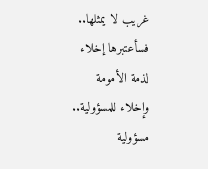غريب لا يمثلها..
فسأعتبرها إخلاء لذمة الأمومة وإخلاء للمسؤولية.. مسؤولية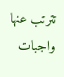تترتب عنها واجبات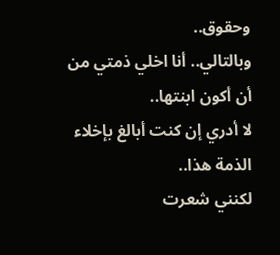وحقوق..
وبالتالي.. أنا اخلي ذمتي من أن أكون ابنتها..
لا أدري إن كنت أبالغ بإخلاء الذمة هذا..
لكنني شعرت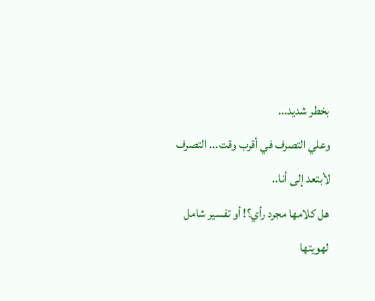بخطر شديد...
وعلي التصرف في أقرب وقت... التصرف لأبتعد إلى أنا..
هل كلامها مجرد رأي؟! أو تفسير شامل لهويتها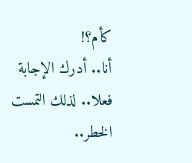كأم؟!
أنا.. أدرك الإجابة فعلا.. لذلك التمست الخطر..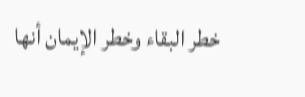خطر البقاء وخطر الإيمان أنها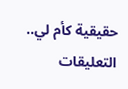حقيقية كأم لي..
التعليقات